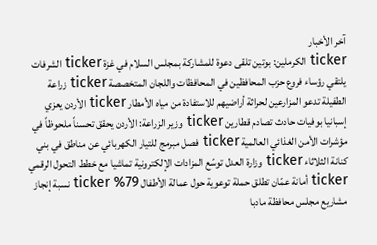آخر الأخبار
ticker الكرملين: بوتين تلقى دعوة للمشاركة بمجلس السلام في غزة ticker الشرفات يلتقي رؤساء فروع حزب المحافظين في المحافظات واللجان المتخصصة ticker زراعة الطفيلة تدعو المزارعين لحراثة أراضيهم للاستفادة من مياه الأمطار ticker الأردن يعزي إسبانيا بوفيات حادث تصادم قطارين ticker وزير الزراعة: الأردن يحقق تحسناً ملحوظاً في مؤشرات الأمن الغذائي العالمية ticker فصل مبرمج للتيار الكهربائي عن مناطق في بني كنانة الثلاثاء ticker وزارة العدل توسّع المزادات الإلكترونية تماشيا مع خطط التحول الرقمي ticker أمانة عمّان تطلق حملة توعوية حول عمالة الأطفال ticker %79 نسبة إنجاز مشاريع مجلس محافظة مادبا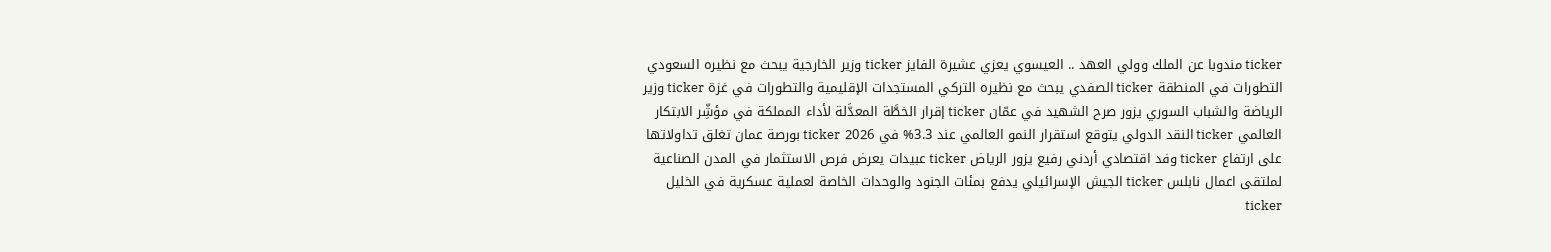ticker مندوبا عن الملك وولي العهد .. العيسوي يعزي عشيرة الفايز ticker وزير الخارجية يبحث مع نظيره السعودي التطورات في المنطقة ticker الصفدي يبحث مع نظيره التركي المستجدات الإقليمية والتطورات في غزة ticker وزير الرياضة والشباب السوري يزور صرح الشهيد في عمّان ticker إقرار الخطَّة المعدَّلة لأداء المملكة في مؤشِّر الابتكار العالمي ticker النقد الدولي يتوقع استقرار النمو العالمي عند 3.3% في 2026 ticker بورصة عمان تغلق تداولاتها على ارتفاع ticker وفد اقتصادي أردني رفيع يزور الرياض ticker عبيدات يعرض فرص الاستثمار في المدن الصناعية لملتقى اعمال نابلس ticker الجيش الإسرائيلي يدفع بمئات الجنود والوحدات الخاصة لعملية عسكرية في الخليل ticker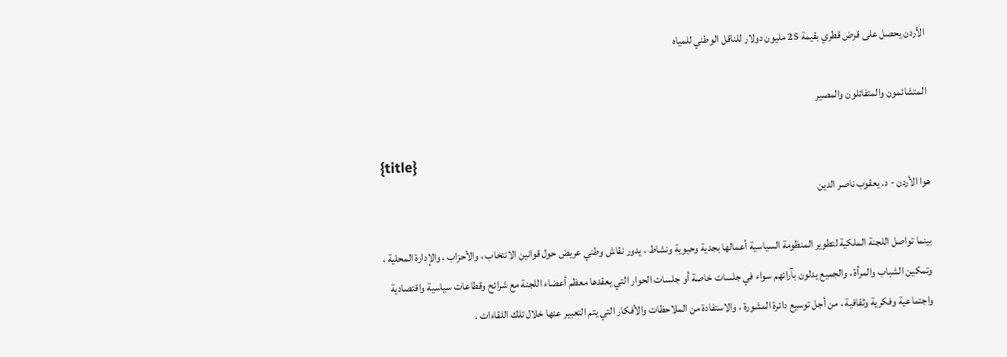الأردن يحصل على قرض قطري بقيمة 25 مليون دولار للناقل الوطني للمياه

المتشائمون والمتفائلون والمصير

{title}
هوا الأردن - د. يعقوب ناصر الدين

بينما تواصل اللجنة الملكية لتطوير المنظومة السياسية أعمالها بجدية وحيوية ونشاط ، يدور نقاش وطني عريض حول قوانين الانتخاب ، والأحزاب ، والإدارة المحلية ، وتمكين الشباب والمرأة ، والجميع يدلون بآرائهم سواء في جلسات خاصة أو جلسات الحوار التي يعقدها معظم أعضاء اللجنة مع شرائح وقطاعات سياسية واقتصادية واجتماعية وفكرية وثقافية ، من أجل توسيع دائرة المشورة ، والاستفادة من الملاحظات والأفكار التي يتم التعبير عنها خلال تلك اللقاءات .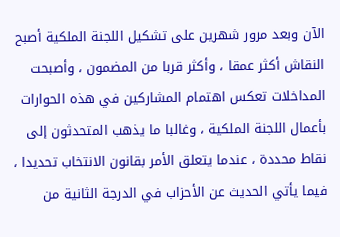الآن وبعد مرور شهرين على تشكيل اللجنة الملكية أصبح النقاش أكثر عمقا ، وأكثر قربا من المضمون ، وأصبحت المداخلات تعكس اهتمام المشاركين في هذه الحوارات بأعمال اللجنة الملكية ، وغالبا ما يذهب المتحدثون إلى نقاط محددة ، عندما يتعلق الأمر بقانون الانتخاب تحديدا ، فيما يأتي الحديث عن الأحزاب في الدرجة الثانية من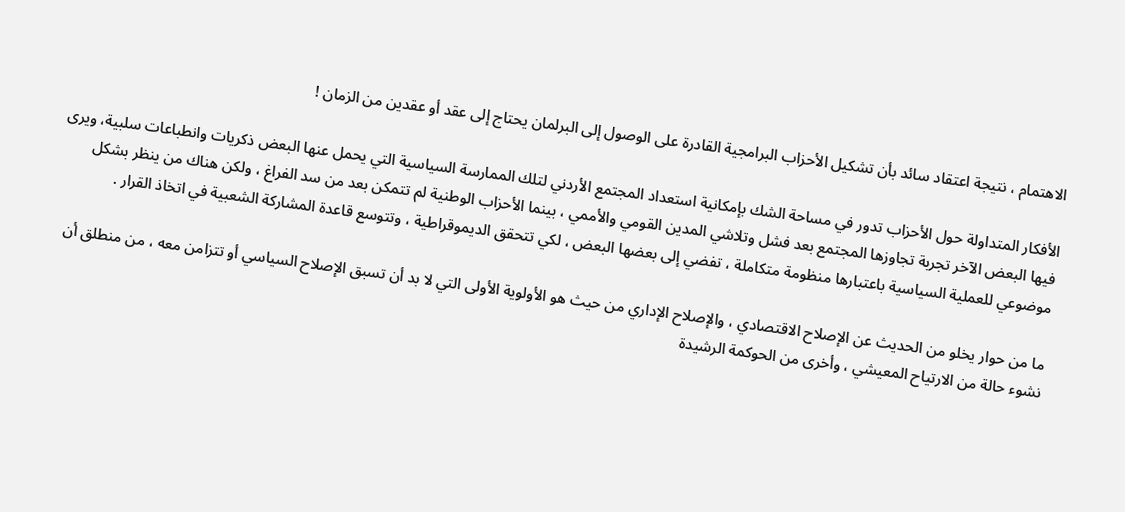الاهتمام ، نتيجة اعتقاد سائد بأن تشكيل الأحزاب البرامجية القادرة على الوصول إلى البرلمان يحتاج إلى عقد أو عقدين من الزمان !

الأفكار المتداولة حول الأحزاب تدور في مساحة الشك بإمكانية استعداد المجتمع الأردني لتلك الممارسة السياسية التي يحمل عنها البعض ذكريات وانطباعات سلبية، ويرى فيها البعض الآخر تجربة تجاوزها المجتمع بعد فشل وتلاشي المدين القومي والأممي ، بينما الأحزاب الوطنية لم تتمكن بعد من سد الفراغ ، ولكن هناك من ينظر بشكل موضوعي للعملية السياسية باعتبارها منظومة متكاملة ، تفضي إلى بعضها البعض ، لكي تتحقق الديموقراطية ، وتتوسع قاعدة المشاركة الشعبية في اتخاذ القرار .

ما من حوار يخلو من الحديث عن الإصلاح الاقتصادي ، والإصلاح الإداري من حيث هو الأولوية الأولى التي لا بد أن تسبق الإصلاح السياسي أو تتزامن معه ، من منطلق أن نشوء حالة من الارتياح المعيشي ، وأخرى من الحوكمة الرشيدة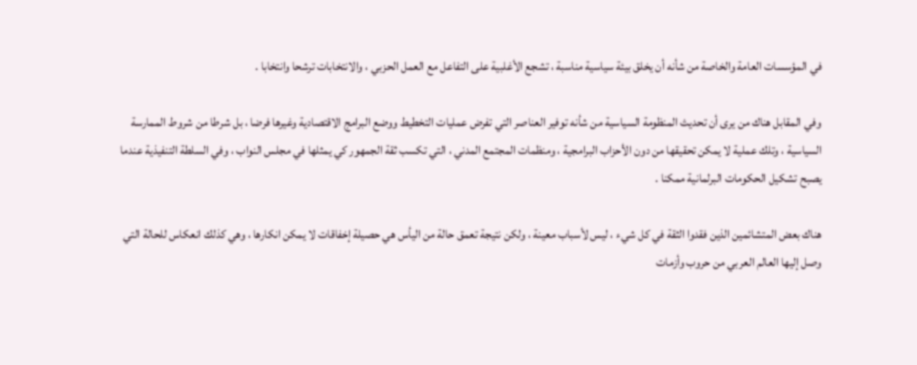في المؤسسات العامة والخاصة من شأنه أن يخلق بيئة سياسية مناسبة ، تشجع الأغلبية على التفاعل مع العمل الحزبي ، والانتخابات ترشحا وانتخابا .

وفي المقابل هناك من يرى أن تحديث المنظومة السياسية من شأنه توفير العناصر التي تفرض عمليات التخطيط ووضع البرامج الاقتصادية وغيرها فرضا ، بل شرطا من شروط الممارسة السياسية ، وتلك عملية لا يمكن تحقيقها من دون الأحزاب البرامجية ، ومنظمات المجتمع المدني ، التي تكسب ثقة الجمهور كي يمثلها في مجلس النواب ، وفي السلطة التنفيذية عندما يصبح تشكيل الحكومات البرلمانية ممكنا .

هناك بعض المتشائمين الذين فقدوا الثقة في كل شيء ، ليس لأسباب معينة ، ولكن نتيجة تعمق حالة من اليأس هي حصيلة إخفاقات لا يمكن انكارها ، وهي كذلك انعكاس للحالة التي وصل إليها العالم العربي من حروب وأزمات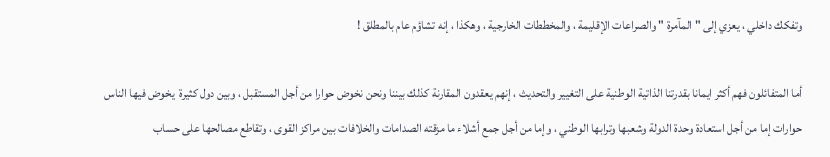وتفكك داخلي ، يعزي إلى " المآمرة " والصراعات الإقليمة ، والمخططات الخارجية ، وهكذا ، إنه تشاؤم عام بالمطلق !

أما المتفائلون فهم أكثر ايمانا بقدرتنا الذاتية الوطنية على التغيير والتحديث ، إنهم يعقدون المقارنة كذلك بيننا ونحن نخوض حوارا من أجل المستقبل ، وبين دول كثيرة  يخوض فيها الناس حوارات إما من أجل استعادة وحدة الدولة وشعبها وترابها الوطني ، وإما من أجل جمع أشلاء ما مزقته الصدامات والخلافات بين مراكز القوى ، وتقاطع مصالحها على حساب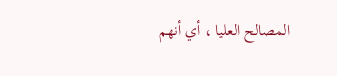المصالح العليا ، أي أنهم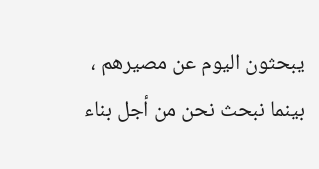يبحثون اليوم عن مصيرهم ، بينما نبحث نحن من أجل بناء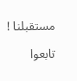مستقبلنا !

تابعوا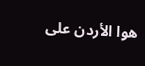هوا الأردن على